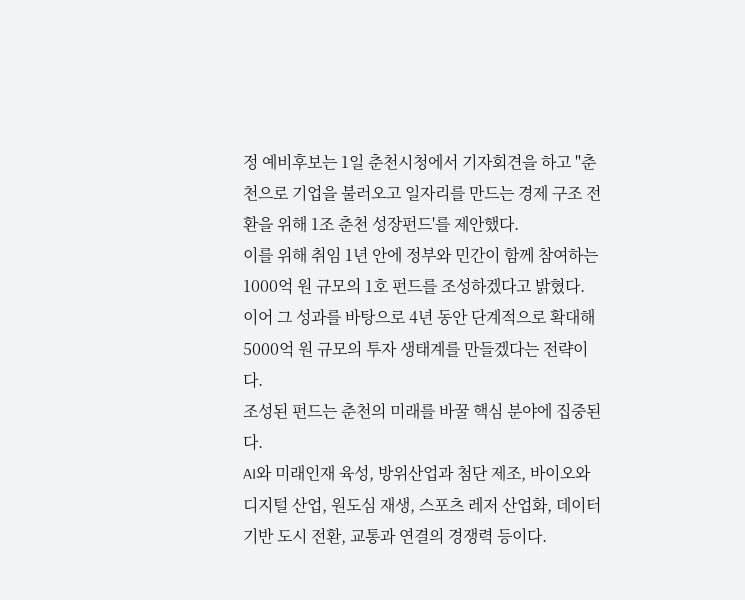정 예비후보는 1일 춘천시청에서 기자회견을 하고 "춘천으로 기업을 불러오고 일자리를 만드는 경제 구조 전환을 위해 1조 춘천 성장펀드'를 제안했다.
이를 위해 취임 1년 안에 정부와 민간이 함께 참여하는 1000억 원 규모의 1호 펀드를 조성하겠다고 밝혔다.
이어 그 성과를 바탕으로 4년 동안 단계적으로 확대해 5000억 원 규모의 투자 생태계를 만들겠다는 전략이다.
조성된 펀드는 춘천의 미래를 바꿀 핵심 분야에 집중된다.
AI와 미래인재 육성, 방위산업과 첨단 제조, 바이오와 디지털 산업, 원도심 재생, 스포츠 레저 산업화, 데이터 기반 도시 전환, 교통과 연결의 경쟁력 등이다.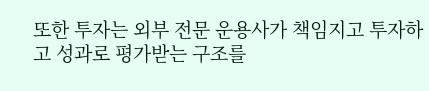또한 투자는 외부 전문 운용사가 책임지고 투자하고 성과로 평가받는 구조를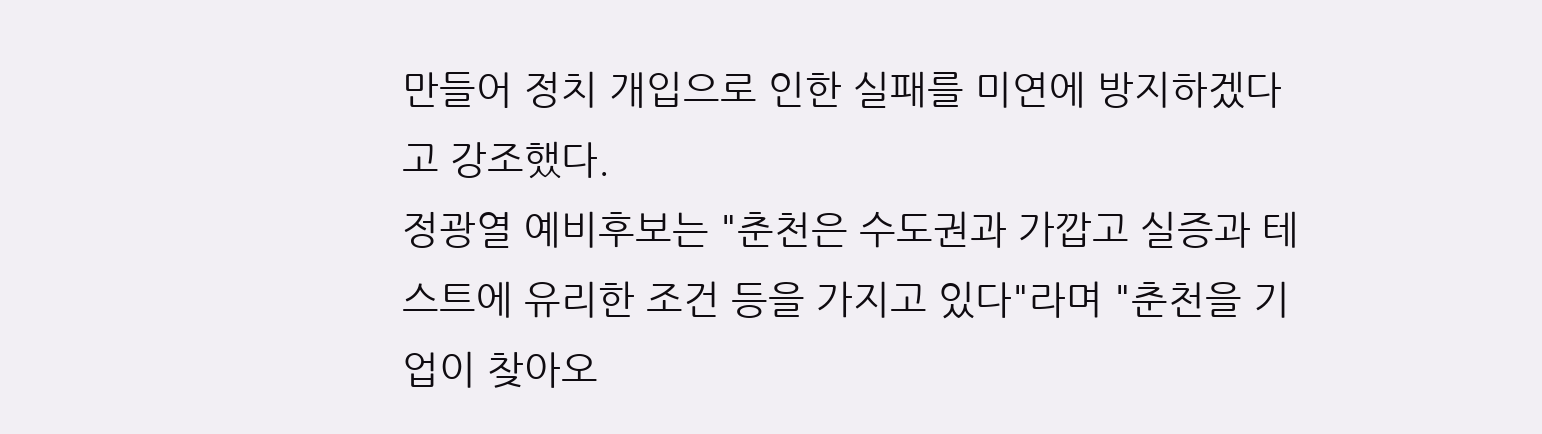만들어 정치 개입으로 인한 실패를 미연에 방지하겠다고 강조했다.
정광열 예비후보는 "춘천은 수도권과 가깝고 실증과 테스트에 유리한 조건 등을 가지고 있다"라며 "춘천을 기업이 찾아오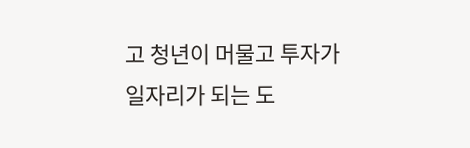고 청년이 머물고 투자가 일자리가 되는 도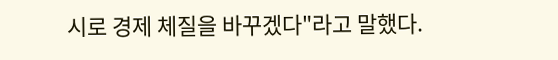시로 경제 체질을 바꾸겠다"라고 말했다.